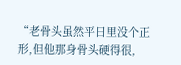“老骨头虽然平日里没个正形,但他那身骨头硬得很,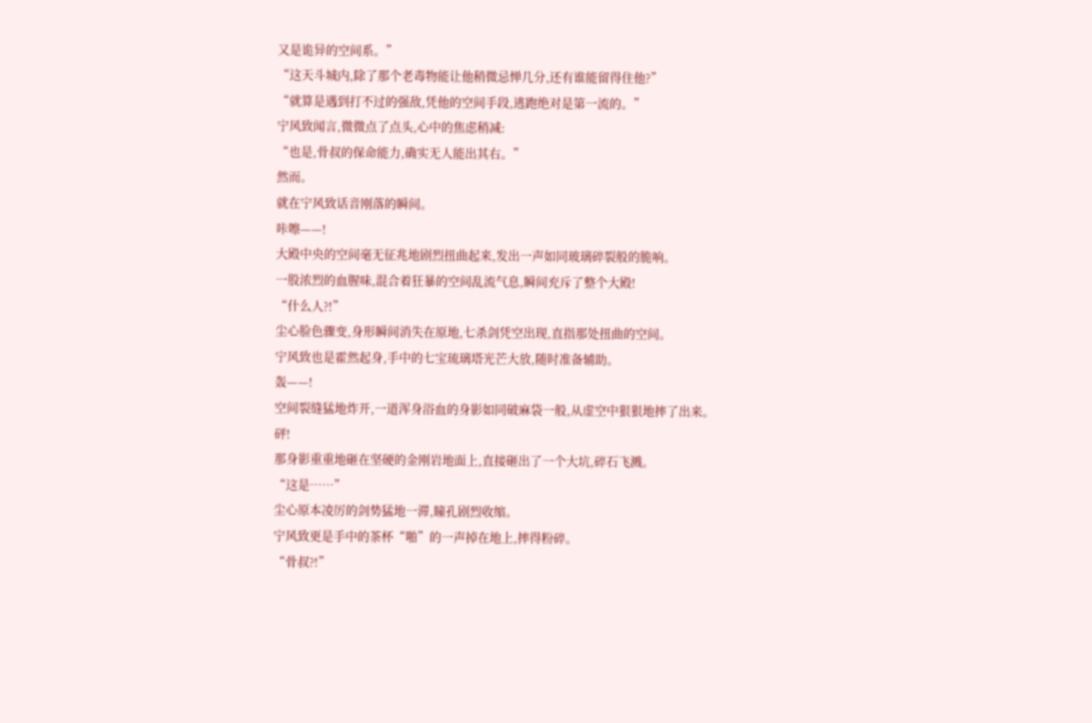又是诡异的空间系。”
“这天斗城内,除了那个老毒物能让他稍微忌惮几分,还有谁能留得住他?”
“就算是遇到打不过的强敌,凭他的空间手段,逃跑绝对是第一流的。”
宁风致闻言,微微点了点头,心中的焦虑稍减:
“也是,骨叔的保命能力,确实无人能出其右。”
然而。
就在宁风致话音刚落的瞬间。
咔嚓——!
大殿中央的空间毫无征兆地剧烈扭曲起来,发出一声如同玻璃碎裂般的脆响。
一股浓烈的血腥味,混合着狂暴的空间乱流气息,瞬间充斥了整个大殿!
“什么人?!”
尘心脸色骤变,身形瞬间消失在原地,七杀剑凭空出现,直指那处扭曲的空间。
宁风致也是霍然起身,手中的七宝琉璃塔光芒大放,随时准备辅助。
轰——!
空间裂缝猛地炸开,一道浑身浴血的身影如同破麻袋一般,从虚空中狠狠地摔了出来。
砰!
那身影重重地砸在坚硬的金刚岩地面上,直接砸出了一个大坑,碎石飞溅。
“这是……”
尘心原本凌厉的剑势猛地一滞,瞳孔剧烈收缩。
宁风致更是手中的茶杯“啪”的一声掉在地上,摔得粉碎。
“骨叔?!”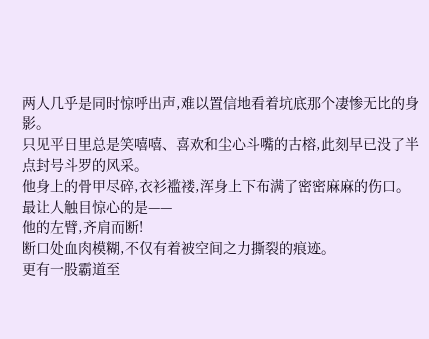两人几乎是同时惊呼出声,难以置信地看着坑底那个凄惨无比的身影。
只见平日里总是笑嘻嘻、喜欢和尘心斗嘴的古榕,此刻早已没了半点封号斗罗的风采。
他身上的骨甲尽碎,衣衫褴褛,浑身上下布满了密密麻麻的伤口。
最让人触目惊心的是——
他的左臂,齐肩而断!
断口处血肉模糊,不仅有着被空间之力撕裂的痕迹。
更有一股霸道至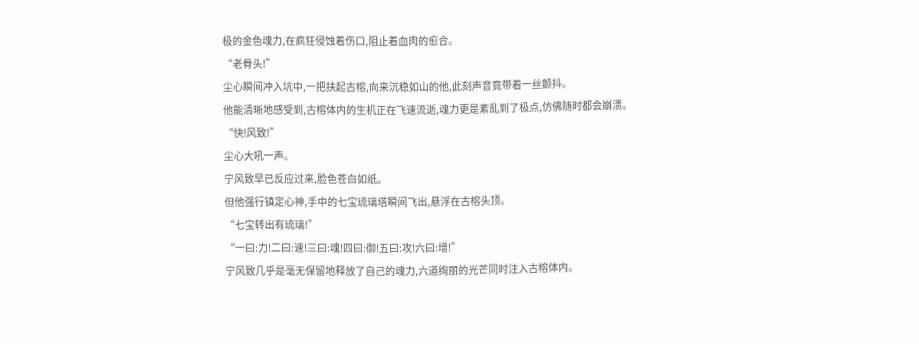极的金色魂力,在疯狂侵蚀着伤口,阻止着血肉的愈合。
“老骨头!”
尘心瞬间冲入坑中,一把扶起古榕,向来沉稳如山的他,此刻声音竟带着一丝颤抖。
他能清晰地感受到,古榕体内的生机正在飞速流逝,魂力更是紊乱到了极点,仿佛随时都会崩溃。
“快!风致!”
尘心大吼一声。
宁风致早已反应过来,脸色苍白如纸。
但他强行镇定心神,手中的七宝琉璃塔瞬间飞出,悬浮在古榕头顶。
“七宝转出有琉璃!”
“一曰:力!二曰:速!三曰:魂!四曰:御!五曰:攻!六曰:增!”
宁风致几乎是毫无保留地释放了自己的魂力,六道绚丽的光芒同时注入古榕体内。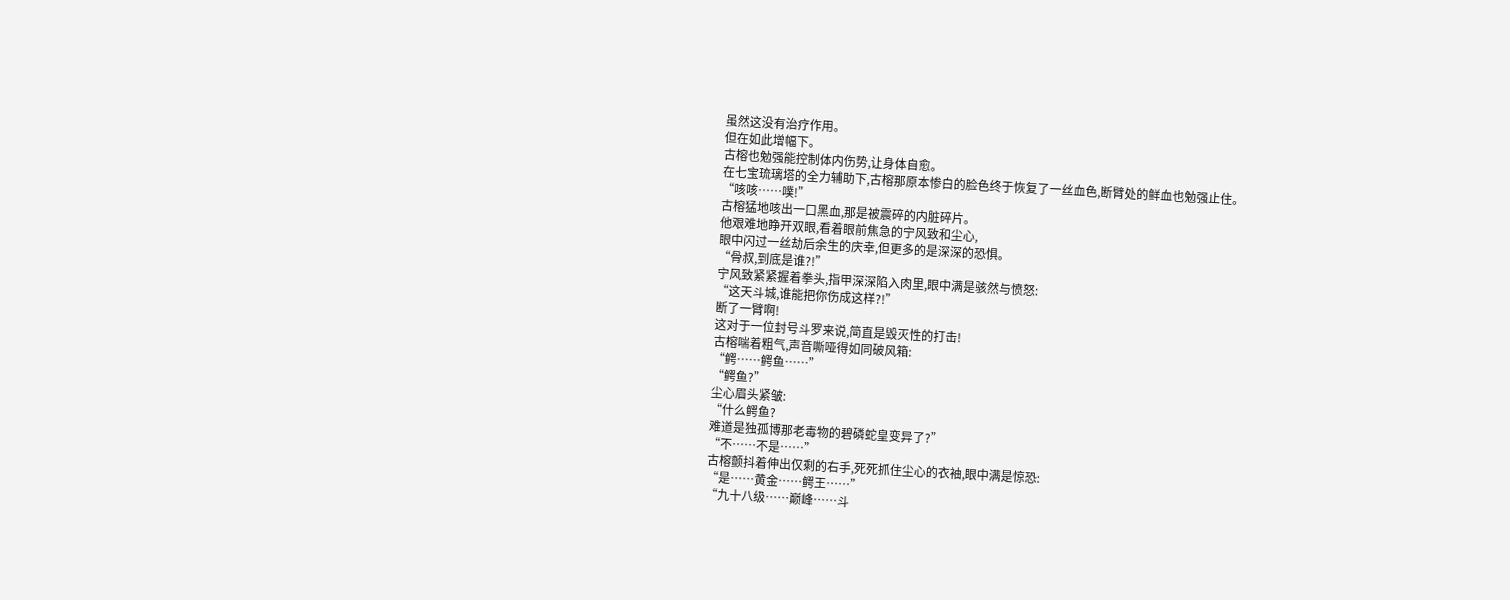虽然这没有治疗作用。
但在如此增幅下。
古榕也勉强能控制体内伤势,让身体自愈。
在七宝琉璃塔的全力辅助下,古榕那原本惨白的脸色终于恢复了一丝血色,断臂处的鲜血也勉强止住。
“咳咳……噗!”
古榕猛地咳出一口黑血,那是被震碎的内脏碎片。
他艰难地睁开双眼,看着眼前焦急的宁风致和尘心,
眼中闪过一丝劫后余生的庆幸,但更多的是深深的恐惧。
“骨叔,到底是谁?!”
宁风致紧紧握着拳头,指甲深深陷入肉里,眼中满是骇然与愤怒:
“这天斗城,谁能把你伤成这样?!”
断了一臂啊!
这对于一位封号斗罗来说,简直是毁灭性的打击!
古榕喘着粗气,声音嘶哑得如同破风箱:
“鳄……鳄鱼……”
“鳄鱼?”
尘心眉头紧皱:
“什么鳄鱼?
难道是独孤博那老毒物的碧磷蛇皇变异了?”
“不……不是……”
古榕颤抖着伸出仅剩的右手,死死抓住尘心的衣袖,眼中满是惊恐:
“是……黄金……鳄王……”
“九十八级……巅峰……斗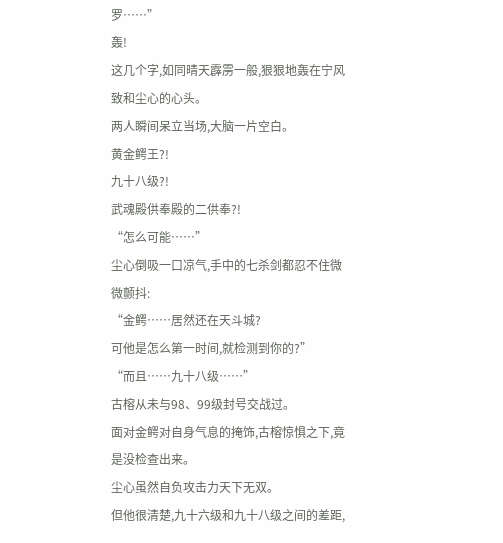罗……”
轰!
这几个字,如同晴天霹雳一般,狠狠地轰在宁风致和尘心的心头。
两人瞬间呆立当场,大脑一片空白。
黄金鳄王?!
九十八级?!
武魂殿供奉殿的二供奉?!
“怎么可能……”
尘心倒吸一口凉气,手中的七杀剑都忍不住微微颤抖:
“金鳄……居然还在天斗城?
可他是怎么第一时间,就检测到你的?”
“而且……九十八级……”
古榕从未与98、99级封号交战过。
面对金鳄对自身气息的掩饰,古榕惊惧之下,竟是没检查出来。
尘心虽然自负攻击力天下无双。
但他很清楚,九十六级和九十八级之间的差距,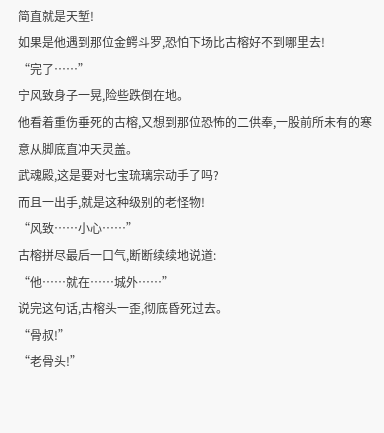简直就是天堑!
如果是他遇到那位金鳄斗罗,恐怕下场比古榕好不到哪里去!
“完了……”
宁风致身子一晃,险些跌倒在地。
他看着重伤垂死的古榕,又想到那位恐怖的二供奉,一股前所未有的寒意从脚底直冲天灵盖。
武魂殿,这是要对七宝琉璃宗动手了吗?
而且一出手,就是这种级别的老怪物!
“风致……小心……”
古榕拼尽最后一口气,断断续续地说道:
“他……就在……城外……”
说完这句话,古榕头一歪,彻底昏死过去。
“骨叔!”
“老骨头!”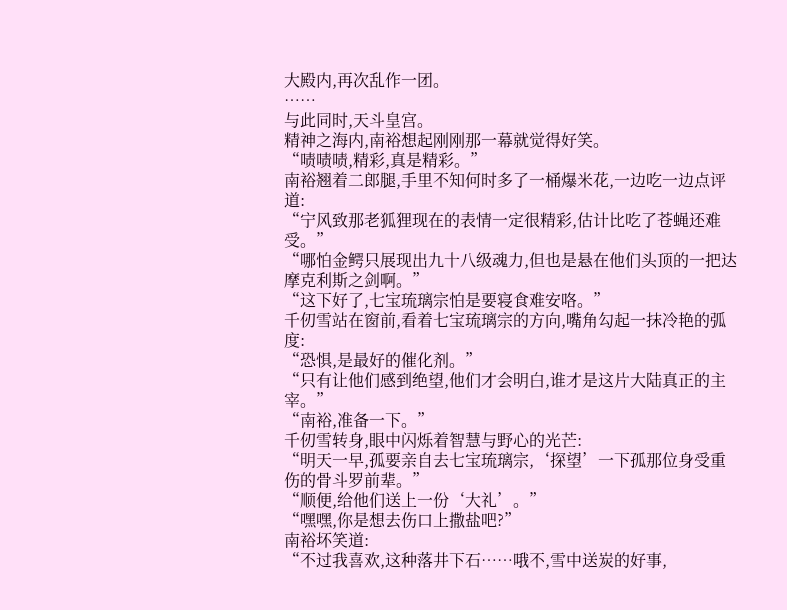大殿内,再次乱作一团。
……
与此同时,天斗皇宫。
精神之海内,南裕想起刚刚那一幕就觉得好笑。
“啧啧啧,精彩,真是精彩。”
南裕翘着二郎腿,手里不知何时多了一桶爆米花,一边吃一边点评道:
“宁风致那老狐狸现在的表情一定很精彩,估计比吃了苍蝇还难受。”
“哪怕金鳄只展现出九十八级魂力,但也是悬在他们头顶的一把达摩克利斯之剑啊。”
“这下好了,七宝琉璃宗怕是要寝食难安咯。”
千仞雪站在窗前,看着七宝琉璃宗的方向,嘴角勾起一抹冷艳的弧度:
“恐惧,是最好的催化剂。”
“只有让他们感到绝望,他们才会明白,谁才是这片大陆真正的主宰。”
“南裕,准备一下。”
千仞雪转身,眼中闪烁着智慧与野心的光芒:
“明天一早,孤要亲自去七宝琉璃宗,‘探望’一下孤那位身受重伤的骨斗罗前辈。”
“顺便,给他们送上一份‘大礼’。”
“嘿嘿,你是想去伤口上撒盐吧?”
南裕坏笑道:
“不过我喜欢,这种落井下石……哦不,雪中送炭的好事,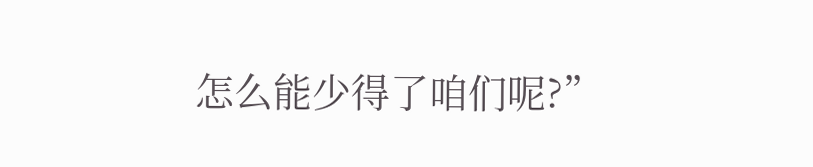怎么能少得了咱们呢?”